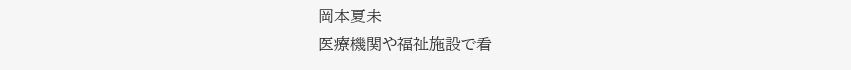岡本夏未
医療機関や福祉施設で看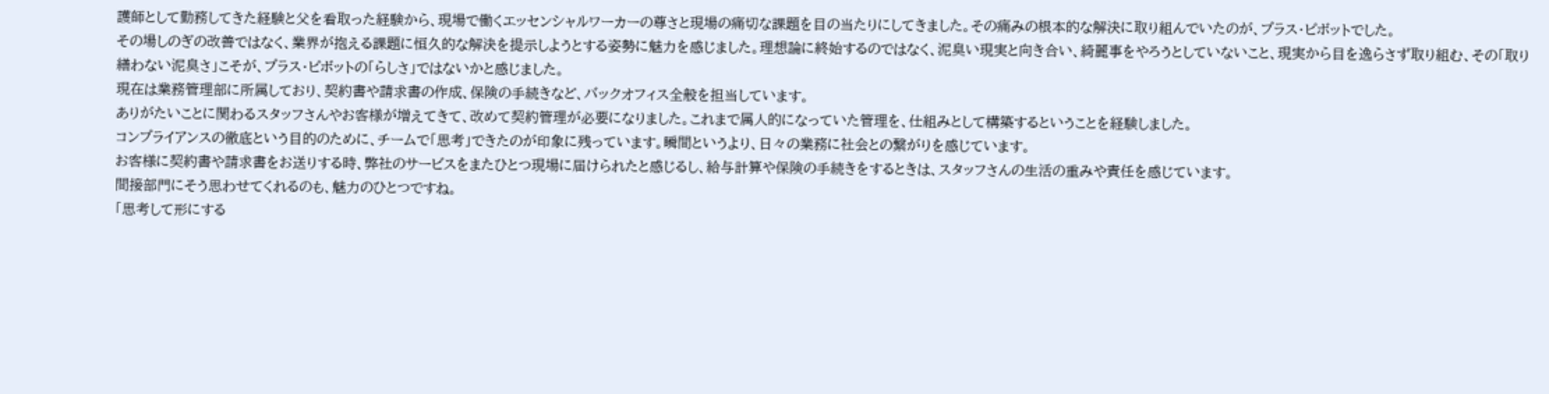護師として勤務してきた経験と父を看取った経験から、現場で働くエッセンシャルワーカーの尊さと現場の痛切な課題を目の当たりにしてきました。その痛みの根本的な解決に取り組んでいたのが、プラス・ピボットでした。
その場しのぎの改善ではなく、業界が抱える課題に恒久的な解決を提示しようとする姿勢に魅力を感じました。理想論に終始するのではなく、泥臭い現実と向き合い、綺麗事をやろうとしていないこと、現実から目を逸らさず取り組む、その「取り繕わない泥臭さ」こそが、プラス・ピボットの「らしさ」ではないかと感じました。
現在は業務管理部に所属しており、契約書や請求書の作成、保険の手続きなど、バックオフィス全般を担当しています。
ありがたいことに関わるスタッフさんやお客様が増えてきて、改めて契約管理が必要になりました。これまで属人的になっていた管理を、仕組みとして構築するということを経験しました。
コンプライアンスの徹底という目的のために、チームで「思考」できたのが印象に残っています。瞬間というより、日々の業務に社会との繋がりを感じています。
お客様に契約書や請求書をお送りする時、弊社のサービスをまたひとつ現場に届けられたと感じるし、給与計算や保険の手続きをするときは、スタッフさんの生活の重みや責任を感じています。
間接部門にそう思わせてくれるのも、魅力のひとつですね。
「思考して形にする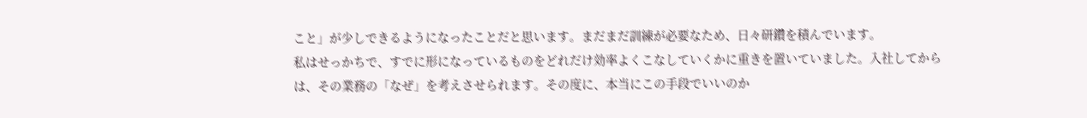こと」が少しできるようになったことだと思います。まだまだ訓練が必要なため、日々研鑽を積んでいます。
私はせっかちで、すでに形になっているものをどれだけ効率よくこなしていくかに重きを置いていました。入社してからは、その業務の「なぜ」を考えさせられます。その度に、本当にこの手段でいいのか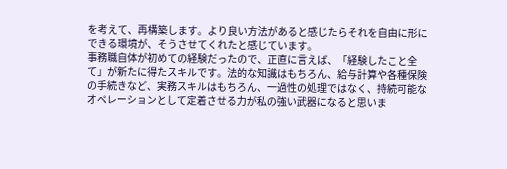を考えて、再構築します。より良い方法があると感じたらそれを自由に形にできる環境が、そうさせてくれたと感じています。
事務職自体が初めての経験だったので、正直に言えば、「経験したこと全て」が新たに得たスキルです。法的な知識はもちろん、給与計算や各種保険の手続きなど、実務スキルはもちろん、一過性の処理ではなく、持続可能なオペレーションとして定着させる力が私の強い武器になると思いま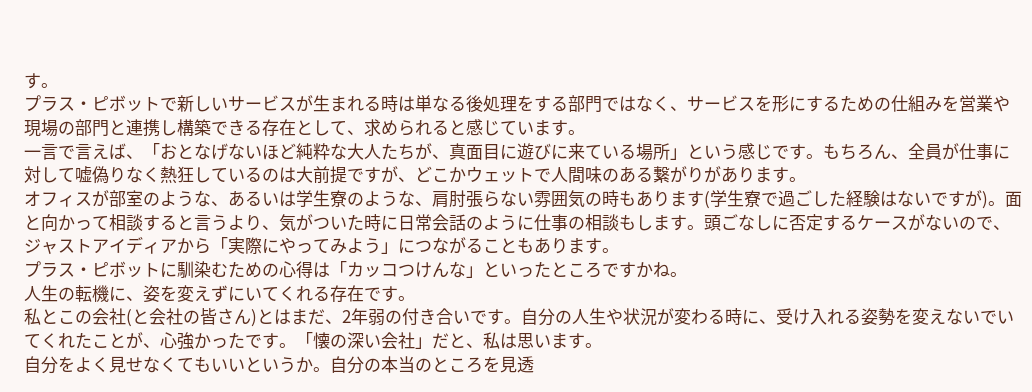す。
プラス・ピボットで新しいサービスが生まれる時は単なる後処理をする部門ではなく、サービスを形にするための仕組みを営業や現場の部門と連携し構築できる存在として、求められると感じています。
一言で言えば、「おとなげないほど純粋な大人たちが、真面目に遊びに来ている場所」という感じです。もちろん、全員が仕事に対して嘘偽りなく熱狂しているのは大前提ですが、どこかウェットで人間味のある繋がりがあります。
オフィスが部室のような、あるいは学生寮のような、肩肘張らない雰囲気の時もあります(学生寮で過ごした経験はないですが)。面と向かって相談すると言うより、気がついた時に日常会話のように仕事の相談もします。頭ごなしに否定するケースがないので、ジャストアイディアから「実際にやってみよう」につながることもあります。
プラス・ピボットに馴染むための心得は「カッコつけんな」といったところですかね。
人生の転機に、姿を変えずにいてくれる存在です。
私とこの会社(と会社の皆さん)とはまだ、2年弱の付き合いです。自分の人生や状況が変わる時に、受け入れる姿勢を変えないでいてくれたことが、心強かったです。「懐の深い会社」だと、私は思います。
自分をよく見せなくてもいいというか。自分の本当のところを見透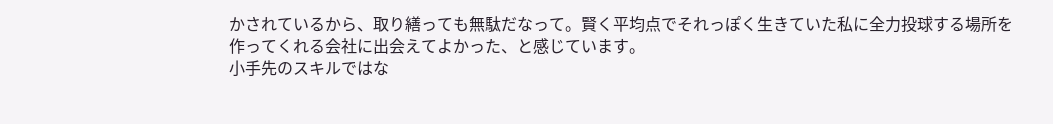かされているから、取り繕っても無駄だなって。賢く平均点でそれっぽく生きていた私に全力投球する場所を作ってくれる会社に出会えてよかった、と感じています。
小手先のスキルではな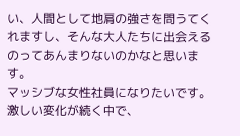い、人間として地肩の強さを問うてくれますし、そんな大人たちに出会えるのってあんまりないのかなと思います。
マッシブな女性社員になりたいです。
激しい変化が続く中で、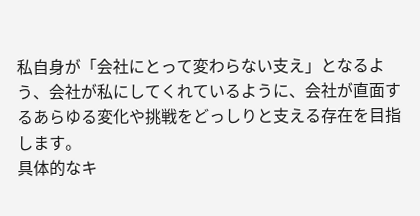私自身が「会社にとって変わらない支え」となるよう、会社が私にしてくれているように、会社が直面するあらゆる変化や挑戦をどっしりと支える存在を目指します。
具体的なキ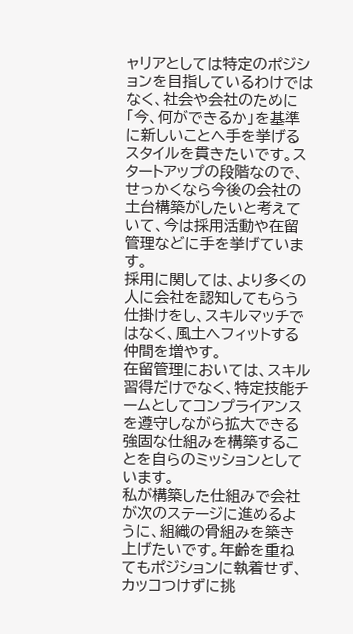ャリアとしては特定のポジションを目指しているわけではなく、社会や会社のために「今、何ができるか」を基準に新しいことへ手を挙げるスタイルを貫きたいです。スタートアップの段階なので、せっかくなら今後の会社の土台構築がしたいと考えていて、今は採用活動や在留管理などに手を挙げています。
採用に関しては、より多くの人に会社を認知してもらう仕掛けをし、スキルマッチではなく、風土へフィットする仲間を増やす。
在留管理においては、スキル習得だけでなく、特定技能チームとしてコンプライアンスを遵守しながら拡大できる強固な仕組みを構築することを自らのミッションとしています。
私が構築した仕組みで会社が次のステージに進めるように、組織の骨組みを築き上げたいです。年齢を重ねてもポジションに執着せず、カッコつけずに挑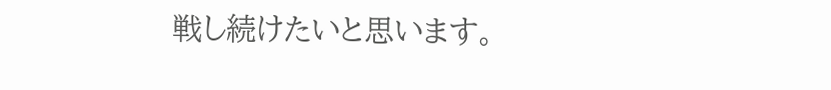戦し続けたいと思います。